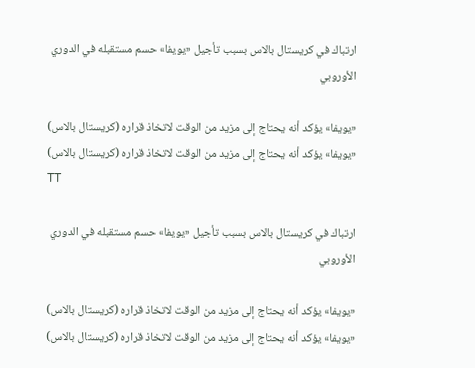ارتباك في كريستال بالاس بسبب تأجيل «يويفا» حسم مستقبله في الدوري الأوروبي

«يويفا» يؤكد أنه يحتاج إلى مزيد من الوقت لاتخاذ قراره (كريستال بالاس)
«يويفا» يؤكد أنه يحتاج إلى مزيد من الوقت لاتخاذ قراره (كريستال بالاس)
TT

ارتباك في كريستال بالاس بسبب تأجيل «يويفا» حسم مستقبله في الدوري الأوروبي

«يويفا» يؤكد أنه يحتاج إلى مزيد من الوقت لاتخاذ قراره (كريستال بالاس)
«يويفا» يؤكد أنه يحتاج إلى مزيد من الوقت لاتخاذ قراره (كريستال بالاس)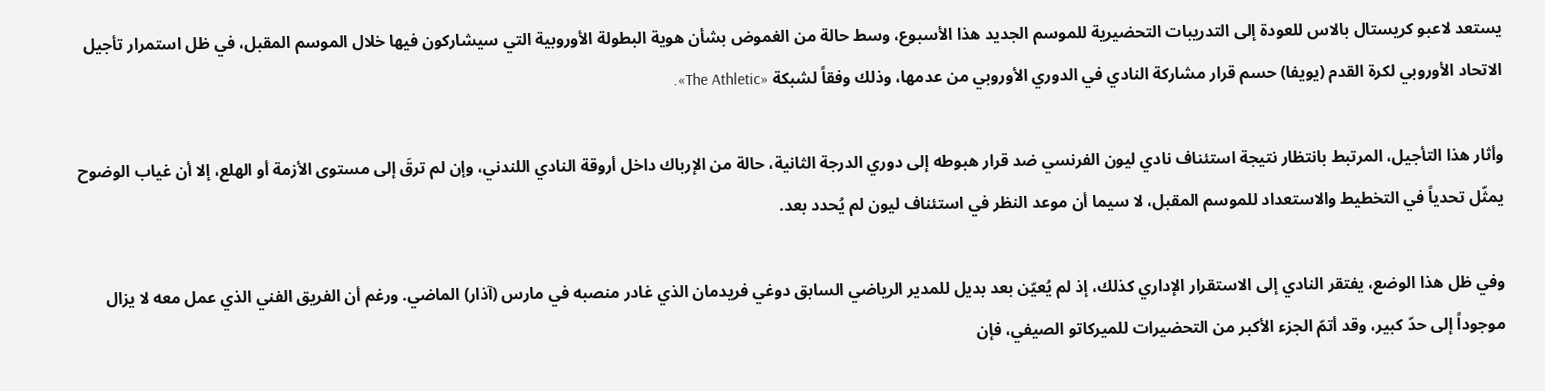يستعد لاعبو كريستال بالاس للعودة إلى التدريبات التحضيرية للموسم الجديد هذا الأسبوع، وسط حالة من الغموض بشأن هوية البطولة الأوروبية التي سيشاركون فيها خلال الموسم المقبل، في ظل استمرار تأجيل الاتحاد الأوروبي لكرة القدم (يويفا) حسم قرار مشاركة النادي في الدوري الأوروبي من عدمها، وذلك وفقاً لشبكة «The Athletic».

وأثار هذا التأجيل، المرتبط بانتظار نتيجة استئناف نادي ليون الفرنسي ضد قرار هبوطه إلى دوري الدرجة الثانية، حالة من الإرباك داخل أروقة النادي اللندني، وإن لم ترقَ إلى مستوى الأزمة أو الهلع، إلا أن غياب الوضوح يمثّل تحدياً في التخطيط والاستعداد للموسم المقبل، لا سيما أن موعد النظر في استئناف ليون لم يُحدد بعد.

وفي ظل هذا الوضع، يفتقر النادي إلى الاستقرار الإداري كذلك، إذ لم يُعيّن بعد بديل للمدير الرياضي السابق دوغي فريدمان الذي غادر منصبه في مارس (آذار) الماضي. ورغم أن الفريق الفني الذي عمل معه لا يزال موجوداً إلى حدّ كبير، وقد أتمّ الجزء الأكبر من التحضيرات للميركاتو الصيفي، فإن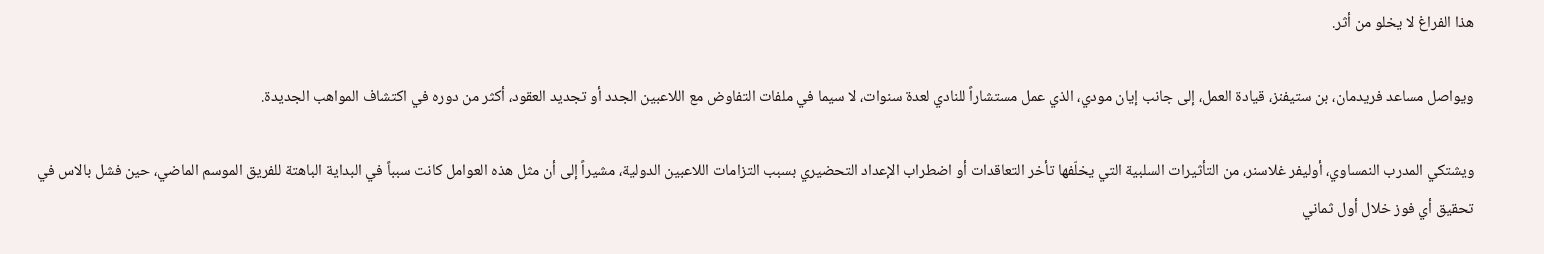هذا الفراغ لا يخلو من أثر.

ويواصل مساعد فريدمان، بن ستيفنز، قيادة العمل، إلى جانب إيان مودي، الذي عمل مستشاراً للنادي لعدة سنوات، لا سيما في ملفات التفاوض مع اللاعبين الجدد أو تجديد العقود، أكثر من دوره في اكتشاف المواهب الجديدة.

ويشتكي المدرب النمساوي، أوليفر غلاسنر، من التأثيرات السلبية التي يخلّفها تأخر التعاقدات أو اضطراب الإعداد التحضيري بسبب التزامات اللاعبين الدولية، مشيراً إلى أن مثل هذه العوامل كانت سبباً في البداية الباهتة للفريق الموسم الماضي، حين فشل بالاس في تحقيق أي فوز خلال أول ثماني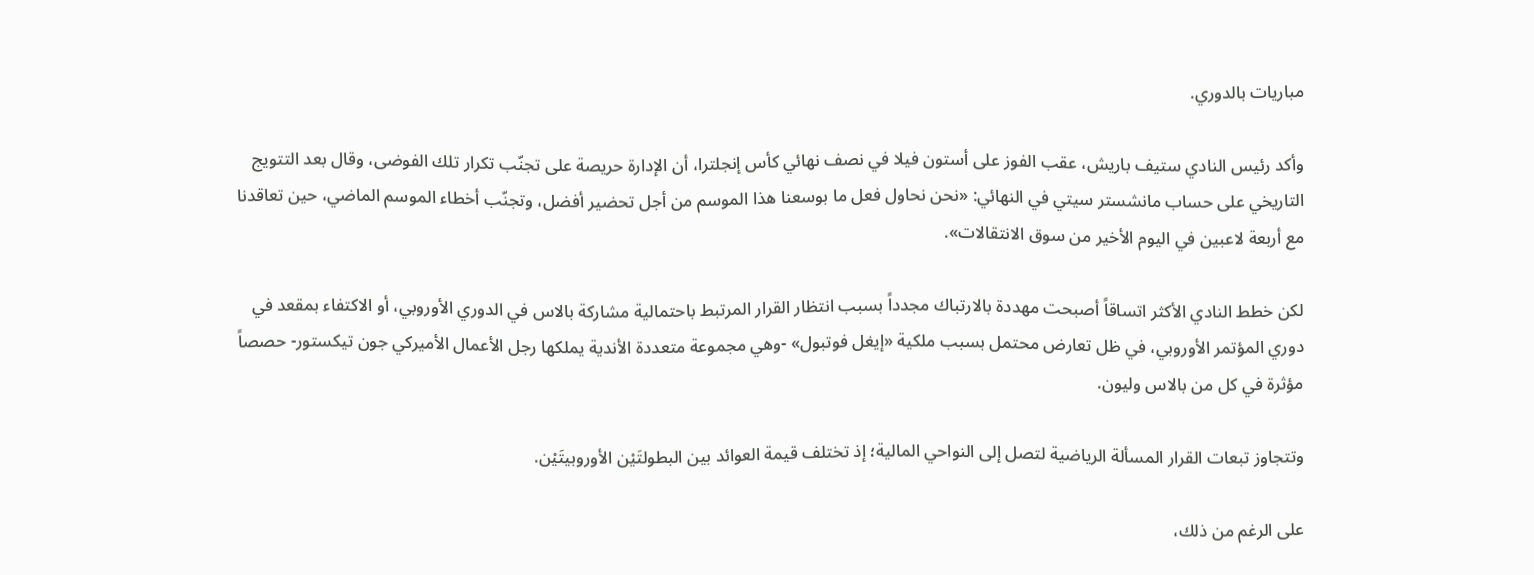مباريات بالدوري.

وأكد رئيس النادي ستيف باريش، عقب الفوز على أستون فيلا في نصف نهائي كأس إنجلترا، أن الإدارة حريصة على تجنّب تكرار تلك الفوضى، وقال بعد التتويج التاريخي على حساب مانشستر سيتي في النهائي: «نحن نحاول فعل ما بوسعنا هذا الموسم من أجل تحضير أفضل، وتجنّب أخطاء الموسم الماضي، حين تعاقدنا مع أربعة لاعبين في اليوم الأخير من سوق الانتقالات».

لكن خطط النادي الأكثر اتساقاً أصبحت مهددة بالارتباك مجدداً بسبب انتظار القرار المرتبط باحتمالية مشاركة بالاس في الدوري الأوروبي، أو الاكتفاء بمقعد في دوري المؤتمر الأوروبي، في ظل تعارض محتمل بسبب ملكية «إيغل فوتبول» -وهي مجموعة متعددة الأندية يملكها رجل الأعمال الأميركي جون تيكستور- حصصاً مؤثرة في كل من بالاس وليون.

وتتجاوز تبعات القرار المسألة الرياضية لتصل إلى النواحي المالية؛ إذ تختلف قيمة العوائد بين البطولتَيْن الأوروبيتَيْن.

على الرغم من ذلك،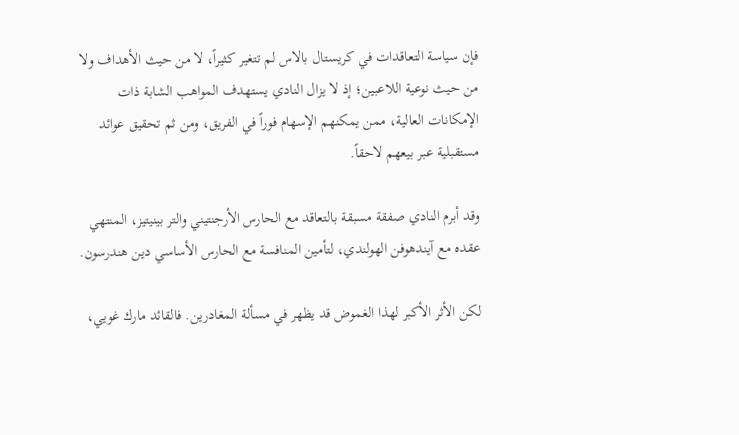فإن سياسة التعاقدات في كريستال بالاس لم تتغير كثيراً، لا من حيث الأهداف ولا من حيث نوعية اللاعبين؛ إذ لا يزال النادي يستهدف المواهب الشابة ذات الإمكانات العالية، ممن يمكنهم الإسهام فوراً في الفريق، ومن ثم تحقيق عوائد مستقبلية عبر بيعهم لاحقاً.

وقد أبرم النادي صفقة مسبقة بالتعاقد مع الحارس الأرجنتيني والتر بينيتيز، المنتهي عقده مع آيندهوفن الهولندي، لتأمين المنافسة مع الحارس الأساسي دين هندرسون.

لكن الأثر الأكبر لهذا الغموض قد يظهر في مسألة المغادرين. فالقائد مارك غويي،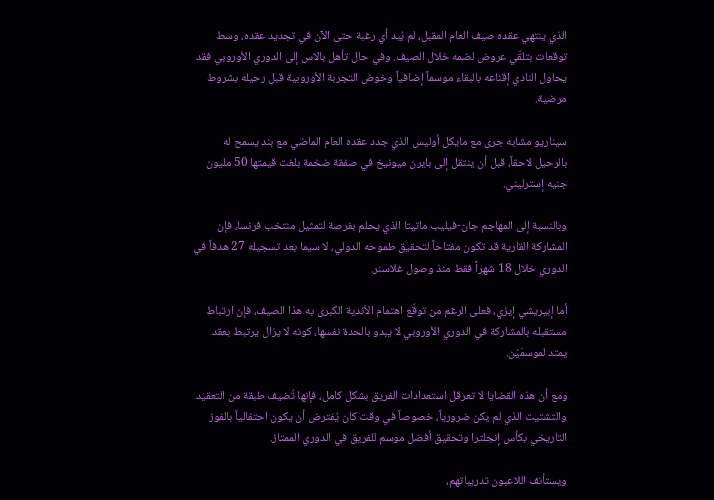الذي ينتهي عقده صيف العام المقبل، لم يُبد أي رغبة حتى الآن في تجديد عقده، وسط توقعات بتلقّي عروض لضمه خلال الصيف. وفي حال تأهل بالاس إلى الدوري الأوروبي فقد يحاول النادي إقناعه بالبقاء موسماً إضافياً وخوض التجربة الأوروبية قبل رحيله بشروط مرضية.

سيناريو مشابه جرى مع مايكل أوليس الذي جدد عقده العام الماضي مع بند يسمح له بالرحيل لاحقاً، قبل أن ينتقل إلى بايرن ميونيخ في صفقة ضخمة بلغت قيمتها 50 مليون جنيه إسترليني.

وبالنسبة إلى المهاجم جان-فيليب ماتيتا الذي يحلم بفرصة لتمثيل منتخب فرنسا، فإن المشاركة القارية قد تكون مفتاحاً لتحقيق طموحه الدولي، لا سيما بعد تسجيله 27 هدفاً في الدوري خلال 18 شهراً فقط منذ وصول غلاسنر.

أما إبيريشي إيزي، فعلى الرغم من توقّع اهتمام الأندية الكبرى به هذا الصيف، فإن ارتباط مستقبله بالمشاركة في الدوري الأوروبي لا يبدو بالحدة نفسها، كونه لا يزال يرتبط بعقد يمتد لموسمَيْن.

ومع أن هذه القضايا لا تعرقل استعدادات الفريق بشكل كامل، فإنها تُضيف طبقة من التعقيد والتشتيت الذي لم يكن ضرورياً، خصوصاً في وقت كان يُفترض أن يكون احتفالياً بالفوز التاريخي بكأس إنجلترا وتحقيق أفضل موسم للفريق في الدوري الممتاز.

ويستأنف اللاعبون تدريباتهم،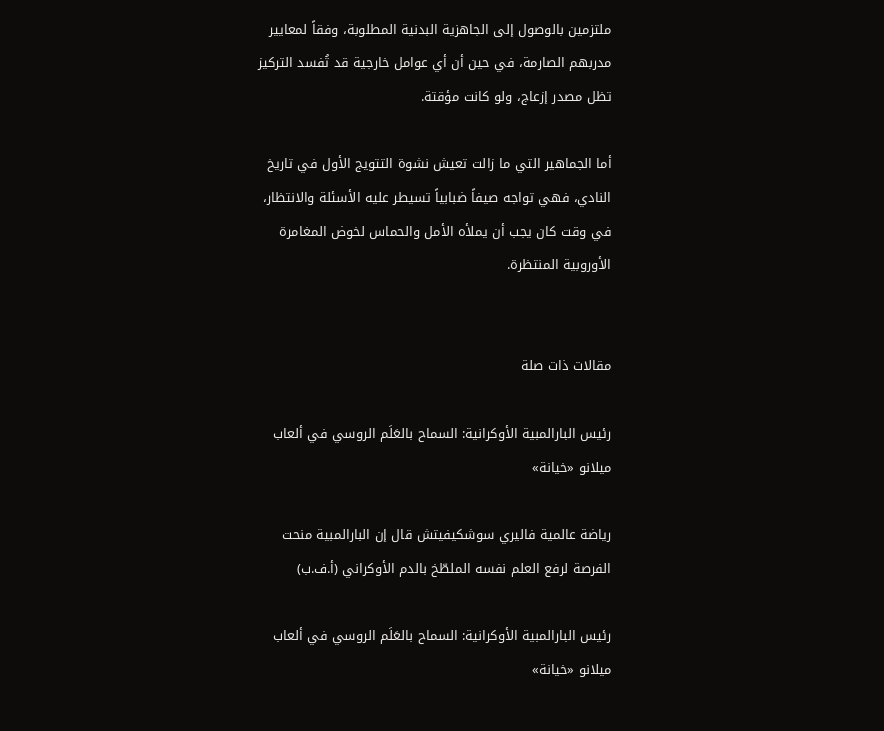ملتزمين بالوصول إلى الجاهزية البدنية المطلوبة، وفقاً لمعايير مدربهم الصارمة، في حين أن أي عوامل خارجية قد تُفسد التركيز تظل مصدر إزعاج، ولو كانت مؤقتة.

أما الجماهير التي ما زالت تعيش نشوة التتويج الأول في تاريخ النادي، فهي تواجه صيفاً ضبابياً تسيطر عليه الأسئلة والانتظار، في وقت كان يجب أن يملأه الأمل والحماس لخوض المغامرة الأوروبية المنتظرة.


مقالات ذات صلة

رئيس البارالمبية الأوكرانية: السماح بالعَلَم الروسي في ألعاب ميلانو «خيانة»

رياضة عالمية فاليري سوشكيفيتش قال إن البارالمبية منحت الفرصة لرفع العلم نفسه الملطّخ بالدم الأوكراني (أ.ف.ب)

رئيس البارالمبية الأوكرانية: السماح بالعَلَم الروسي في ألعاب ميلانو «خيانة»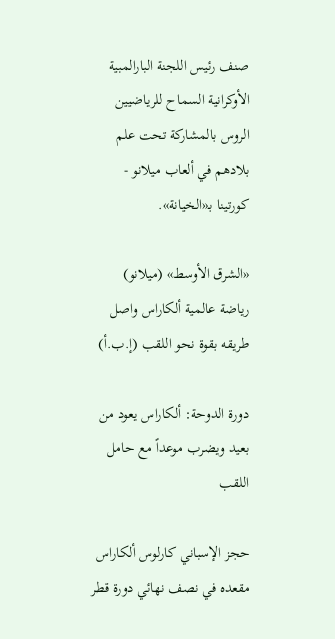صنف رئيس اللجنة البارالمبية الأوكرانية السماح للرياضيين الروس بالمشاركة تحت علم بلادهم في ألعاب ميلانو - كورتينا بـ«الخيانة».

«الشرق الأوسط» (ميلانو)
رياضة عالمية ألكاراس واصل طريقه بقوة نحو اللقب (إ.ب.أ)

دورة الدوحة: ألكاراس يعود من بعيد ويضرب موعداً مع حامل اللقب

حجز الإسباني كارلوس ألكاراس مقعده في نصف نهائي دورة قطر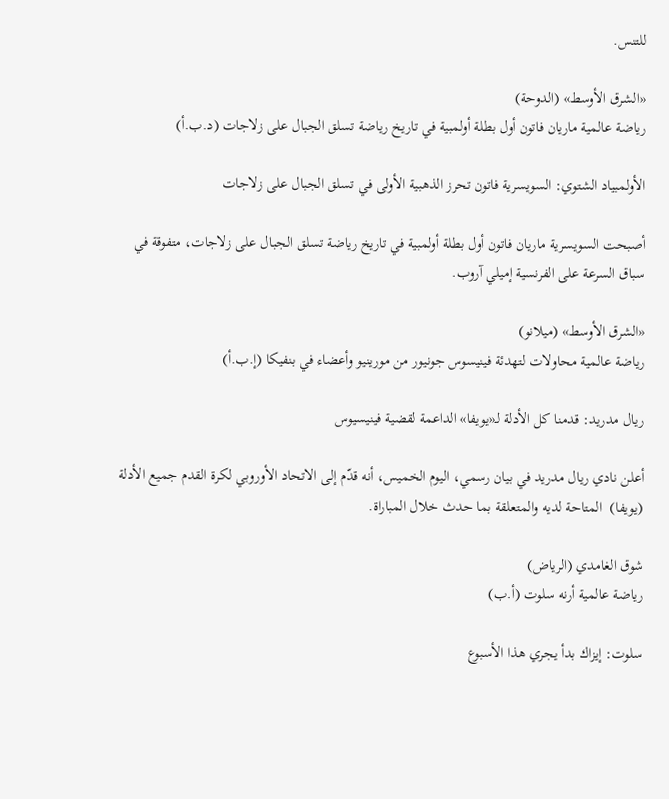للتنس.

«الشرق الأوسط» (الدوحة)
رياضة عالمية ماريان فاتون أول بطلة أولمبية في تاريخ رياضة تسلق الجبال على زلاجات (د.ب.أ)

الأولمبياد الشتوي: السويسرية فاتون تحرز الذهبية الأولى في تسلق الجبال على زلاجات

أصبحت السويسرية ماريان فاتون أول بطلة أولمبية في تاريخ رياضة تسلق الجبال على زلاجات، متفوقة في سباق السرعة على الفرنسية إميلي آروب.

«الشرق الأوسط» (ميلانو)
رياضة عالمية محاولات لتهدئة فينيسوس جونيور من مورينيو وأعضاء في بنفيكا (إ.ب.أ)

ريال مدريد: قدمنا كل الأدلة لـ«يويفا» الداعمة لقضية فينيسيوس

أعلن نادي ريال مدريد في بيان رسمي، اليوم الخميس، أنه قدّم إلى الاتحاد الأوروبي لكرة القدم جميع الأدلة (يويفا)  المتاحة لديه والمتعلقة بما حدث خلال المباراة.

شوق الغامدي (الرياض)
رياضة عالمية أرنه سلوت (أ.ب)

سلوت: إيزاك بدأ يجري هذا الأسبوع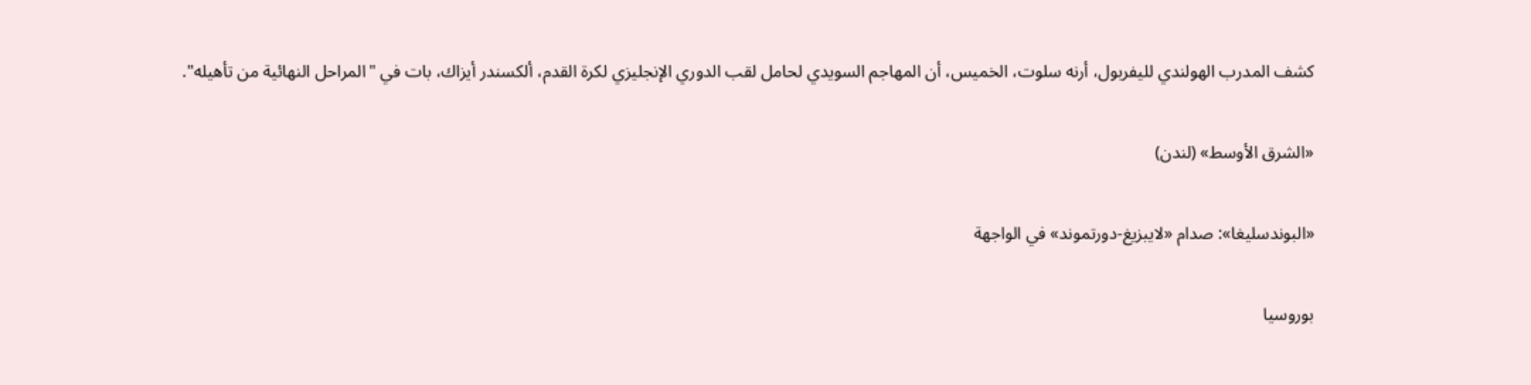كشف المدرب الهولندي لليفربول، أرنه سلوت، الخميس، أن المهاجم السويدي لحامل لقب الدوري الإنجليزي لكرة القدم، ألكسندر أيزاك، بات في "المراحل النهائية من تأهيله".

«الشرق الأوسط» (لندن)

«البوندسليغا»: صدام «لايبزيغ-دورتموند» في الواجهة

بوروسيا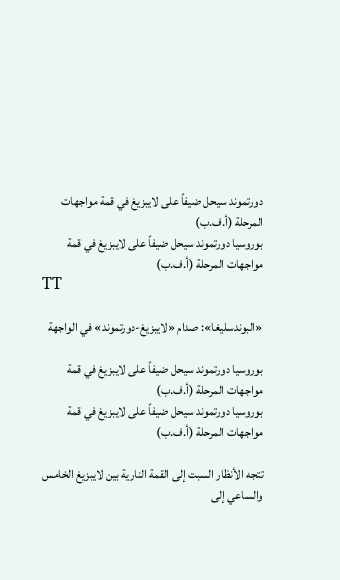دورتموند سيحل ضيفاً على لايبزيغ في قمة مواجهات المرحلة (أ.ف.ب)
بوروسيا دورتموند سيحل ضيفاً على لايبزيغ في قمة مواجهات المرحلة (أ.ف.ب)
TT

«البوندسليغا»: صدام «لايبزيغ-دورتموند» في الواجهة

بوروسيا دورتموند سيحل ضيفاً على لايبزيغ في قمة مواجهات المرحلة (أ.ف.ب)
بوروسيا دورتموند سيحل ضيفاً على لايبزيغ في قمة مواجهات المرحلة (أ.ف.ب)

تتجه الأنظار السبت إلى القمة النارية بين لايبزيغ الخامس والساعي إلى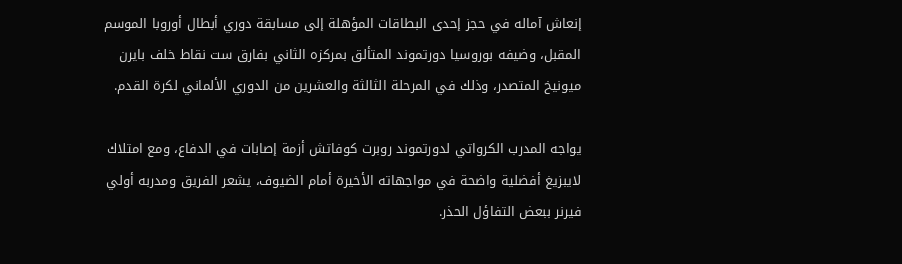إنعاش آماله في حجز إحدى البطاقات المؤهلة إلى مسابقة دوري أبطال أوروبا الموسم المقبل، وضيفه بوروسيا دورتموند المتألق بمركزه الثاني بفارق ست نقاط خلف بايرن ميونيخ المتصدر، وذلك في المرحلة الثالثة والعشرين من الدوري الألماني لكرة القدم.

يواجه المدرب الكرواتي لدورتموند روبرت كوفاتش أزمة إصابات في الدفاع، ومع امتلاك لايبزيغ أفضلية واضحة في مواجهاته الأخيرة أمام الضيوف، يشعر الفريق ومدربه أولي فيرنر ببعض التفاؤل الحذر.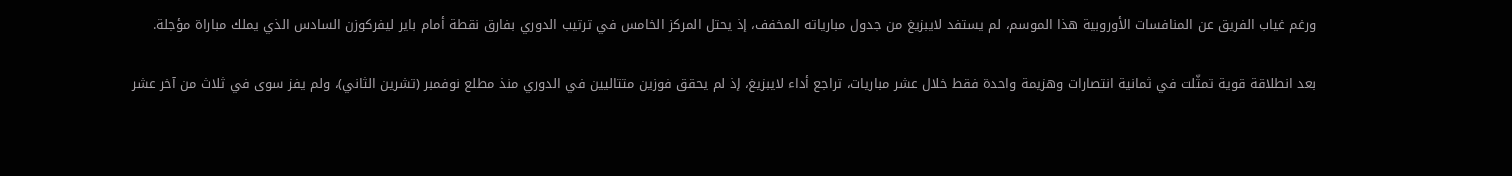ورغم غياب الفريق عن المنافسات الأوروبية هذا الموسم، لم يستفد لايبزيغ من جدول مبارياته المخفف، إذ يحتل المركز الخامس في ترتيب الدوري بفارق نقطة أمام باير ليفركوزن السادس الذي يملك مباراة مؤجلة.

بعد انطلاقة قوية تمثّلت في ثمانية انتصارات وهزيمة واحدة فقط خلال عشر مباريات، تراجع أداء لايبزيغ، إذ لم يحقق فوزين متتاليين في الدوري منذ مطلع نوفمبر (تشرين الثاني)، ولم يفز سوى في ثلاث من آخر عشر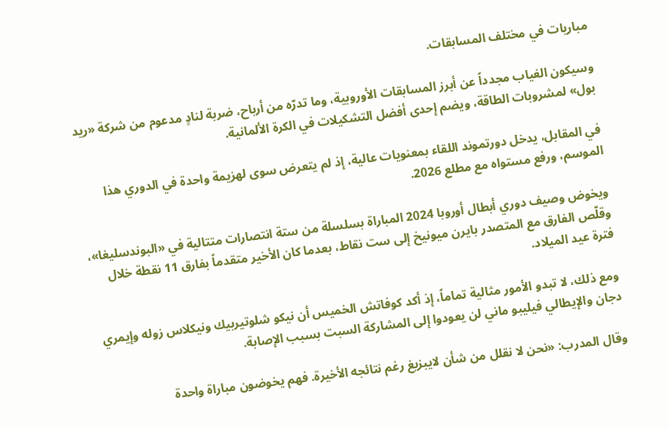مباريات في مختلف المسابقات.

وسيكون الغياب مجدداً عن أبرز المسابقات الأوروبية، وما تدرّه من أرباح، ضربة لنادٍ مدعوم من شركة «ريد بول» لمشروبات الطاقة، ويضم إحدى أفضل التشكيلات في الكرة الألمانية.

في المقابل، يدخل دورتموند اللقاء بمعنويات عالية، إذ لم يتعرض سوى لهزيمة واحدة في الدوري هذا الموسم، ورفع مستواه مع مطلع 2026.

ويخوض وصيف دوري أبطال أوروبا 2024 المباراة بسلسلة من ستة انتصارات متتالية في «البوندسليغا»، وقلّص الفارق مع المتصدر بايرن ميونيخ إلى ست نقاط، بعدما كان الأخير متقدماً بفارق 11 نقطة خلال فترة عيد الميلاد.

ومع ذلك، لا تبدو الأمور مثالية تماماً، إذ أكد كوفاتش الخميس أن نيكو شلوتيربيك ونيكلاس زوله وإيمري دجان والإيطالي فيليبو ماني لن يعودوا إلى المشاركة السبت بسبب الإصابة.

وقال المدرب: «نحن لا نقلل من شأن لايبزيغ رغم نتائجه الأخيرة. فهم يخوضون مباراة واحدة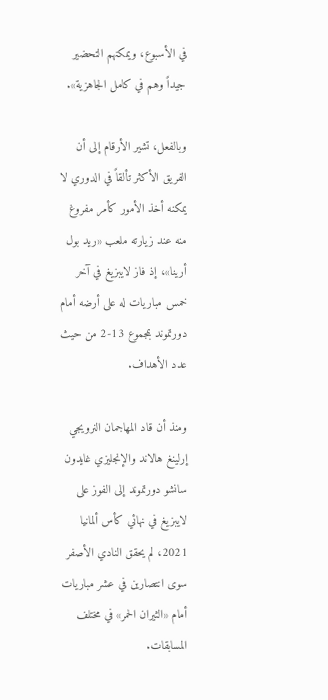في الأسبوع، ويمكنهم التحضير جيداً وهم في كامل الجاهزية».

وبالفعل، تشير الأرقام إلى أن الفريق الأكثر تألقاً في الدوري لا يمكنه أخذ الأمور كأمر مفروغ منه عند زيارته ملعب «ريد بول أرينا»، إذ فاز لايبزيغ في آخر خمس مباريات له على أرضه أمام دورتموند بمجموع 13-2 من حيث عدد الأهداف.

ومنذ أن قاد المهاجمان النرويجي إرلينغ هالاند والإنجليزي غايدون سانشو دورتموند إلى الفوز على لايبزيغ في نهائي كأس ألمانيا 2021، لم يحقق النادي الأصفر سوى انتصارين في عشر مباريات أمام «الثيران الحمر» في مختلف المسابقات.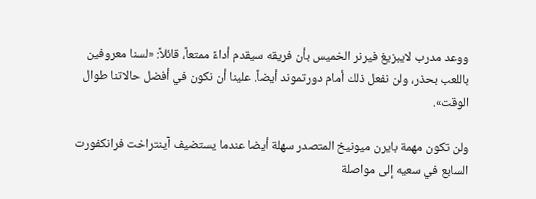ووعد مدرب لايبزيغ فيرنر الخميس بأن فريقه سيقدم أداءً ممتعاً، قائلاً: «لسنا معروفين باللعب بحذر، ولن نفعل ذلك أمام دورتموند أيضاً. علينا أن نكون في أفضل حالاتنا طوال الوقت».

ولن تكون مهمة بايرن ميونيخ المتصدر سهلة أيضا عندما يستضيف آينتراخت فرانكفورت السابع في سعيه إلى مواصلة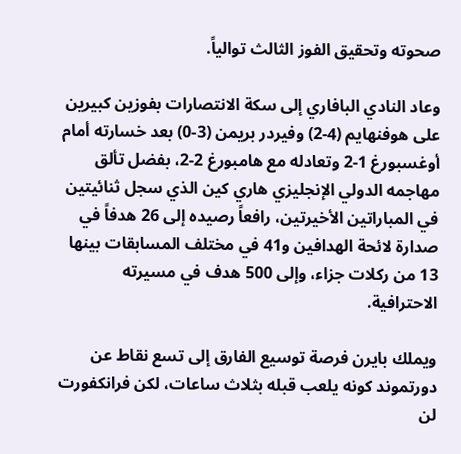صحوته وتحقيق الفوز الثالث توالياً.

وعاد النادي البافاري إلى سكة الانتصارات بفوزين كبيرين على هوفنهايم (4-2) وفيردر بريمن (3-0) بعد خسارته أمام أوغسبورغ 1-2 وتعادله مع هامبورغ 2-2، بفضل تألق مهاجمه الدولي الإنجليزي هاري كين الذي سجل ثنائيتين في المباراتين الأخيرتين، رافعاً رصيده إلى 26 هدفاً في صدارة لائحة الهدافين و41 في مختلف المسابقات بينها 13 من ركلات جزاء، وإلى 500 هدف في مسيرته الاحترافية.

ويملك بايرن فرصة توسيع الفارق إلى تسع نقاط عن دورتموند كونه يلعب قبله بثلاث ساعات، لكن فرانكفورت لن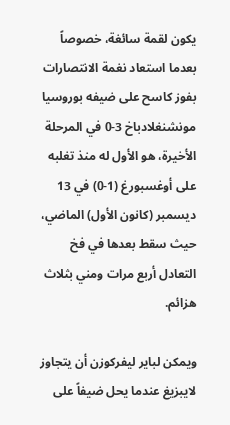يكون لقمة سائغة، خصوصاً بعدما استعاد نغمة الانتصارات بفوز كاسح على ضيفه بوروسيا مونشنغلادباخ 3-0 في المرحلة الأخيرة، هو الأول له منذ تغلبه على أوغسبورغ (1-0) في 13 ديسمبر (كانون الأول) الماضي، حيث سقط بعدها في فخ التعادل أربع مرات ومني بثلاث هزائم.

ويمكن لباير ليفركوزن أن يتجاوز لايبزيغ عندما يحل ضيفاً على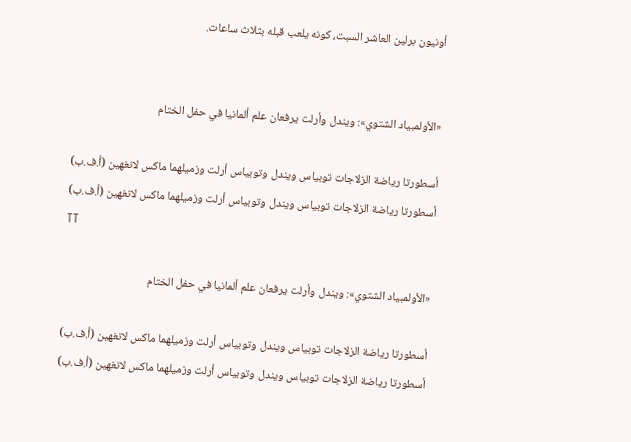أونيون برلين العاشر السبت، كونه يلعب قبله بثلاث ساعات.


«الأولمبياد الشتوي»: ويندل وأرلت يرفعان علم ألمانيا في حفل الختام

أسطورتا رياضة الزلاجات توبياس ويندل وتوبياس أرلت وزميلهما ماكس لانغهين (أ.ف.ب)
أسطورتا رياضة الزلاجات توبياس ويندل وتوبياس أرلت وزميلهما ماكس لانغهين (أ.ف.ب)
TT

«الأولمبياد الشتوي»: ويندل وأرلت يرفعان علم ألمانيا في حفل الختام

أسطورتا رياضة الزلاجات توبياس ويندل وتوبياس أرلت وزميلهما ماكس لانغهين (أ.ف.ب)
أسطورتا رياضة الزلاجات توبياس ويندل وتوبياس أرلت وزميلهما ماكس لانغهين (أ.ف.ب)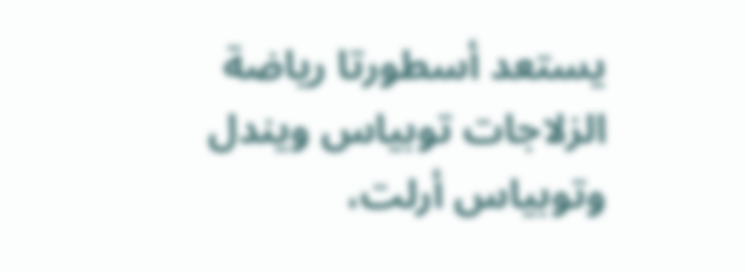يستعد أسطورتا رياضة الزلاجات توبياس ويندل وتوبياس أرلت،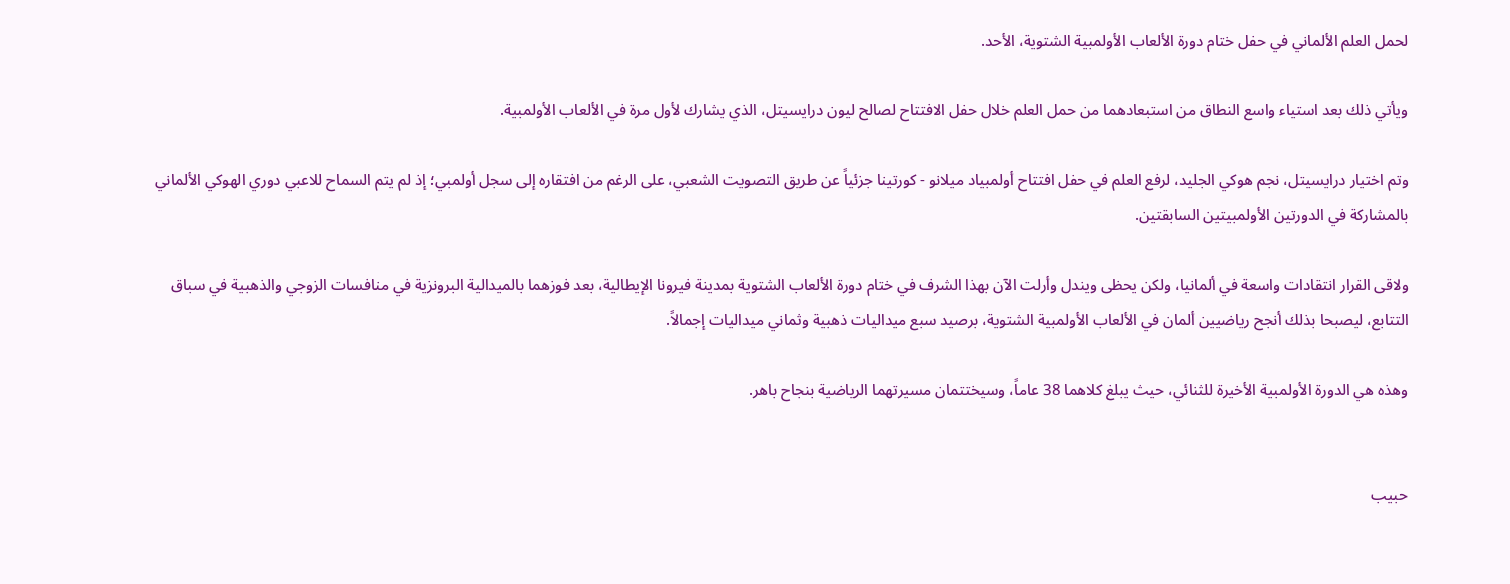لحمل العلم الألماني في حفل ختام دورة الألعاب الأولمبية الشتوية، الأحد.

ويأتي ذلك بعد استياء واسع النطاق من استبعادهما من حمل العلم خلال حفل الافتتاح لصالح ليون درايسيتل، الذي يشارك لأول مرة في الألعاب الأولمبية.

وتم اختيار درايسيتل، نجم هوكي الجليد، لرفع العلم في حفل افتتاح أولمبياد ميلانو - كورتينا جزئياً عن طريق التصويت الشعبي، على الرغم من افتقاره إلى سجل أولمبي؛ إذ لم يتم السماح للاعبي دوري الهوكي الألماني بالمشاركة في الدورتين الأولمبيتين السابقتين.

ولاقى القرار انتقادات واسعة في ألمانيا، ولكن يحظى ويندل وأرلت الآن بهذا الشرف في ختام دورة الألعاب الشتوية بمدينة فيرونا الإيطالية، بعد فوزهما بالميدالية البرونزية في منافسات الزوجي والذهبية في سباق التتابع، ليصبحا بذلك أنجح رياضيين ألمان في الألعاب الأولمبية الشتوية، برصيد سبع ميداليات ذهبية وثماني ميداليات إجمالاً.

وهذه هي الدورة الأولمبية الأخيرة للثنائي، حيث يبلغ كلاهما 38 عاماً، وسيختتمان مسيرتهما الرياضية بنجاح باهر.


حبيب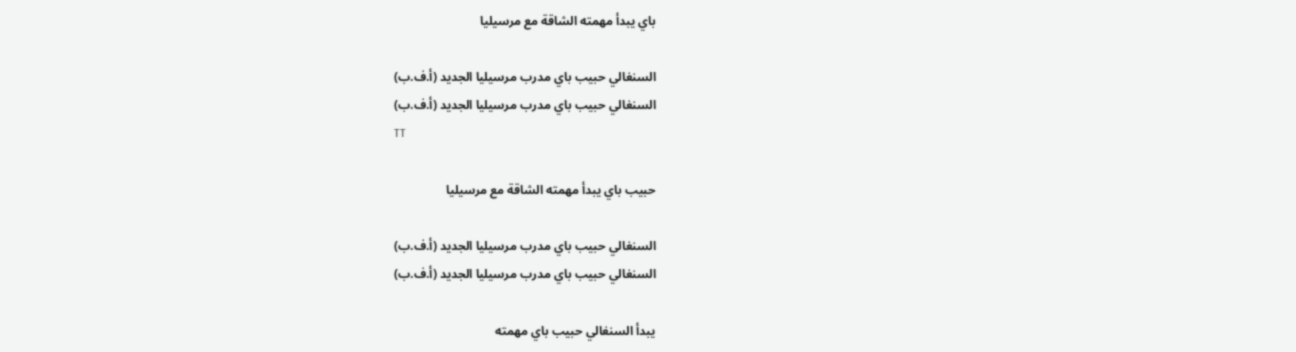باي يبدأ مهمته الشاقة مع مرسيليا

السنغالي حبيب باي مدرب مرسيليا الجديد (أ.ف.ب)
السنغالي حبيب باي مدرب مرسيليا الجديد (أ.ف.ب)
TT

حبيب باي يبدأ مهمته الشاقة مع مرسيليا

السنغالي حبيب باي مدرب مرسيليا الجديد (أ.ف.ب)
السنغالي حبيب باي مدرب مرسيليا الجديد (أ.ف.ب)

يبدأ السنغالي حبيب باي مهمته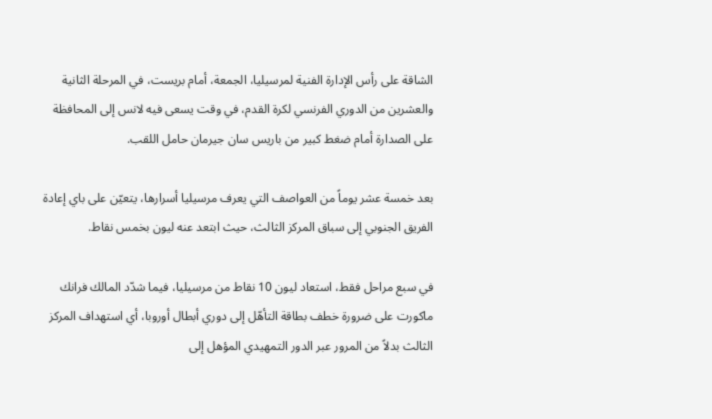الشاقة على رأس الإدارة الفنية لمرسيليا، الجمعة، أمام بريست، في المرحلة الثانية والعشرين من الدوري الفرنسي لكرة القدم، في وقت يسعى فيه لانس إلى المحافظة على الصدارة أمام ضغط كبير من باريس سان جيرمان حامل اللقب.

بعد خمسة عشر يوماً من العواصف التي يعرف مرسيليا أسرارها، يتعيّن على باي إعادة الفريق الجنوبي إلى سباق المركز الثالث، حيث ابتعد عنه ليون بخمس نقاط.

في سبع مراحل فقط، استعاد ليون 10 نقاط من مرسيليا، فيما شدّد المالك فرانك ماكورت على ضرورة خطف بطاقة التأهّل إلى دوري أبطال أوروبا، أي استهداف المركز الثالث بدلاً من المرور عبر الدور التمهيدي المؤهل إلى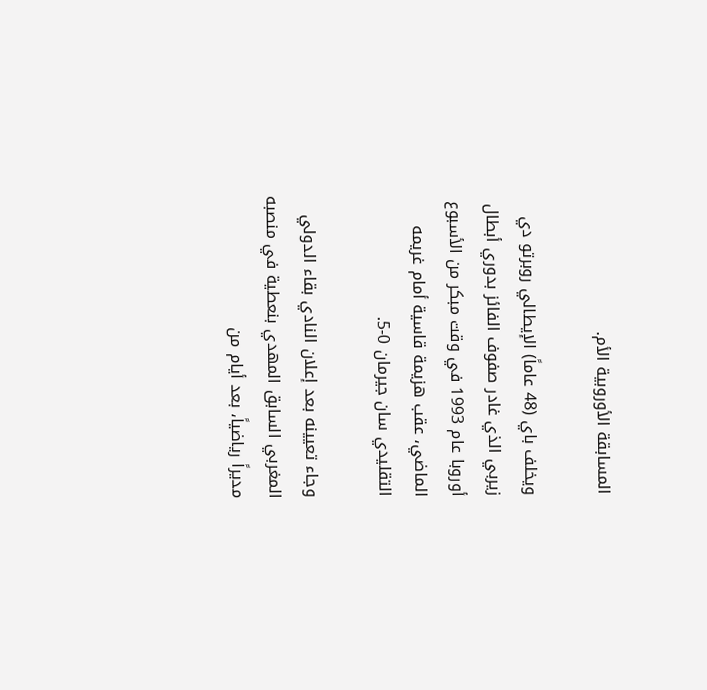المسابقة الأوروبية الأم.

ويخلف باي (48 عاماً) الإيطالي روبرتو دي زيربي الذي غادر صفوف الفائز بدوري أبطال أوروبا عام 1993 في وقت مبكر من الأسبوع الماضي، عقب هزيمة قاسية أمام غريمه التقليدي سان جيرمان 0-5.

وجاء تعيينه بعد إعلان النادي بقاء الدولي المغربي السابق المهدي بنعطية في منصبه مديراً رياضياً، بعد أيام من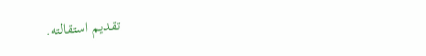تقديم استقالته.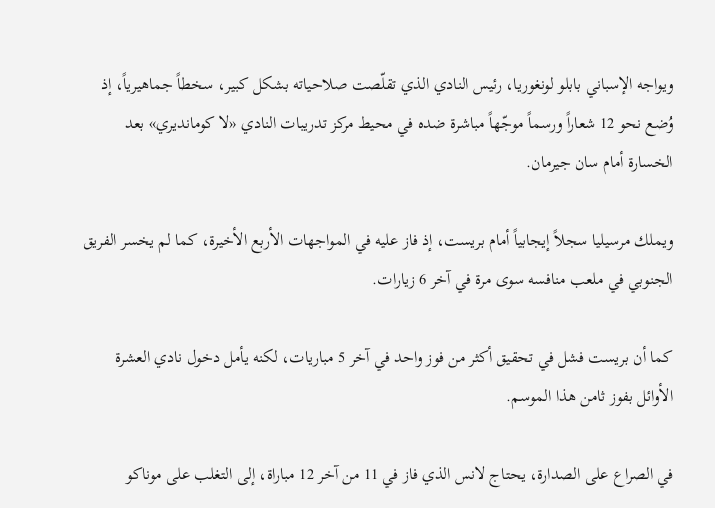ويواجه الإسباني بابلو لونغوريا، رئيس النادي الذي تقلّصت صلاحياته بشكل كبير، سخطاً جماهيرياً، إذ وُضع نحو 12 شعاراً ورسماً موجّهاً مباشرة ضده في محيط مركز تدريبات النادي «لا كومانديري» بعد الخسارة أمام سان جيرمان.

ويملك مرسيليا سجلاً إيجابياً أمام بريست، إذ فاز عليه في المواجهات الأربع الأخيرة، كما لم يخسر الفريق الجنوبي في ملعب منافسه سوى مرة في آخر 6 زيارات.

كما أن بريست فشل في تحقيق أكثر من فوز واحد في آخر 5 مباريات، لكنه يأمل دخول نادي العشرة الأوائل بفوز ثامن هذا الموسم.

في الصراع على الصدارة، يحتاج لانس الذي فاز في 11 من آخر 12 مباراة، إلى التغلب على موناكو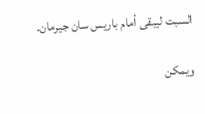السبت ليبقى أمام باريس سان جيرمان.

ويمكن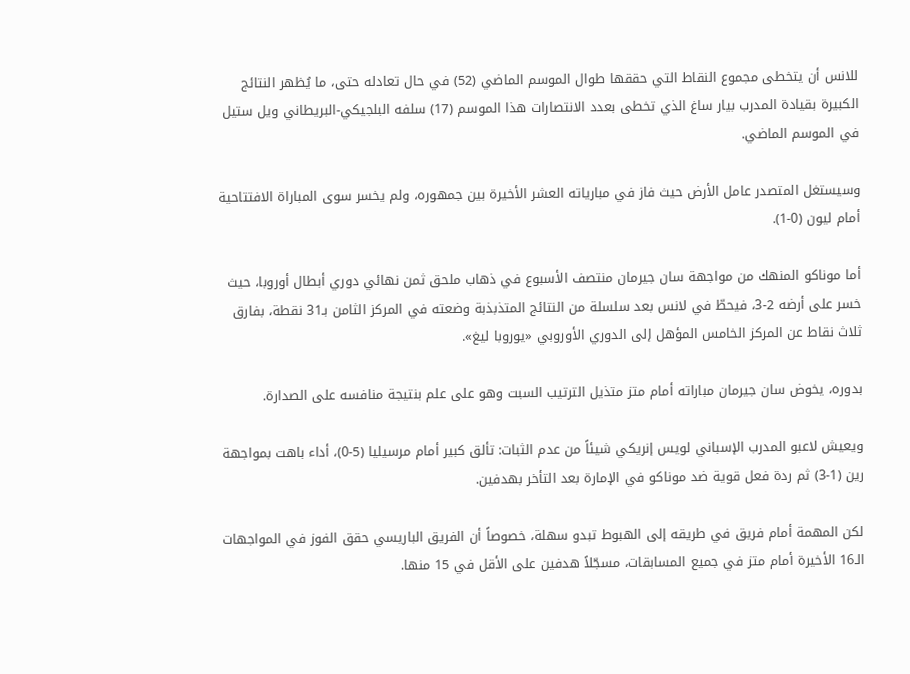للانس أن يتخطى مجموع النقاط التي حققها طوال الموسم الماضي (52) في حال تعادله حتى، ما يُظهر النتائج الكبيرة بقيادة المدرب بيار ساغ الذي تخطى بعدد الانتصارات هذا الموسم (17) سلفه البلجيكي-البريطاني ويل ستيل في الموسم الماضي.

وسيستغل المتصدر عامل الأرض حيث فاز في مبارياته العشر الأخيرة بين جمهوره، ولم يخسر سوى المباراة الافتتاحية أمام ليون (0-1).

أما موناكو المنهك من مواجهة سان جيرمان منتصف الأسبوع في ذهاب ملحق ثمن نهائي دوري أبطال أوروبا، حيث خسر على أرضه 2-3، فيحطّ في لانس بعد سلسلة من النتائج المتذبذبة وضعته في المركز الثامن بـ31 نقطة، بفارق ثلاث نقاط عن المركز الخامس المؤهل إلى الدوري الأوروبي «يوروبا ليغ».

بدوره، يخوض سان جيرمان مباراته أمام متز متذيل الترتيب السبت وهو على علم بنتيجة منافسه على الصدارة.

ويعيش لاعبو المدرب الإسباني لويس إنريكي شيئاً من عدم الثبات: تألق كبير أمام مرسيليا (5-0)، أداء باهت بمواجهة رين (1-3) ثم ردة فعل قوية ضد موناكو في الإمارة بعد التأخر بهدفين.

لكن المهمة أمام فريق في طريقه إلى الهبوط تبدو سهلة، خصوصاً أن الفريق الباريسي حقق الفوز في المواجهات الـ16 الأخيرة أمام متز في جميع المسابقات، مسجّلاً هدفين على الأقل في 15 منها.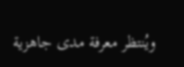ويُنتظر معرفة مدى جاهزية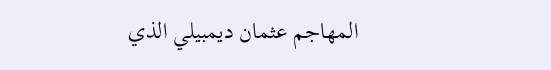المهاجم عثمان ديمبيلي الذي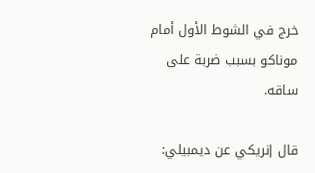خرج في الشوط الأول أمام موناكو بسبب ضربة على ساقه.

قال إنريكي عن ديمبيلي: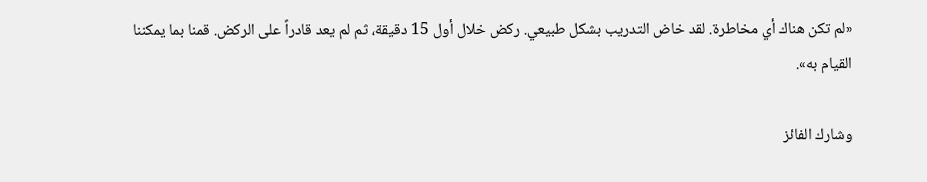«لم تكن هناك أي مخاطرة. لقد خاض التدريب بشكل طبيعي. ركض خلال أول 15 دقيقة، ثم لم يعد قادراً على الركض. قمنا بما يمكننا القيام به».

وشارك الفائز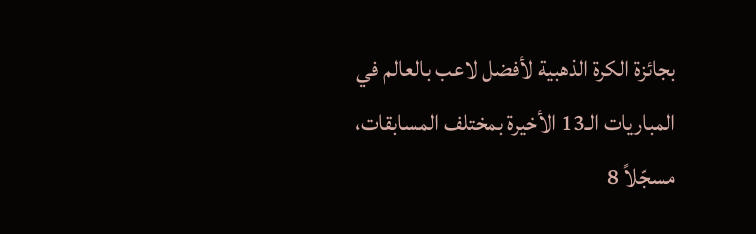بجائزة الكرة الذهبية لأفضل لاعب بالعالم في المباريات الـ13 الأخيرة بمختلف المسابقات، مسجّلاً 8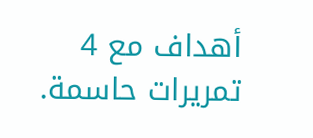أهداف مع 4 تمريرات حاسمة.